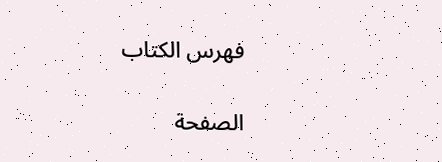فهرس الكتاب

الصفحة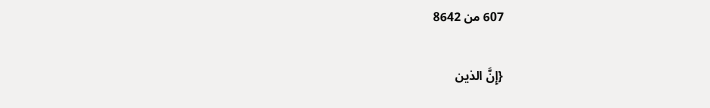607 من 8642

{إِنَّ الذين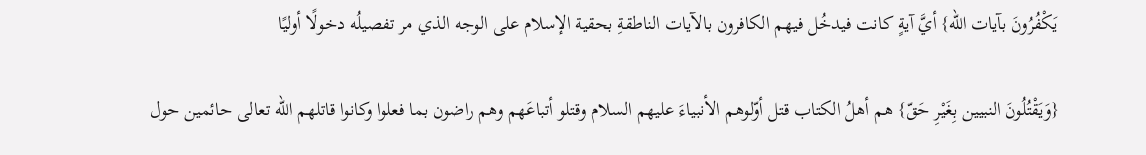يَكْفُرُونَ بآيات الله} أيَّ آيةٍ كانت فيدخُل فيهم الكافرون بالآيات الناطقةِ بحقية الإسلام على الوجه الذي مر تفصيلُه دخولًا أوليًا

{وَيَقْتُلُونَ النبيين بِغَيْرِ حَقّ} هم أهلُ الكتاب قتل أوّلوهم الأنبياءَ عليهم السلام وقتلو أتباعَهم وهم راضون بما فعلوا وكانوا قاتلهم الله تعالى حائمين حول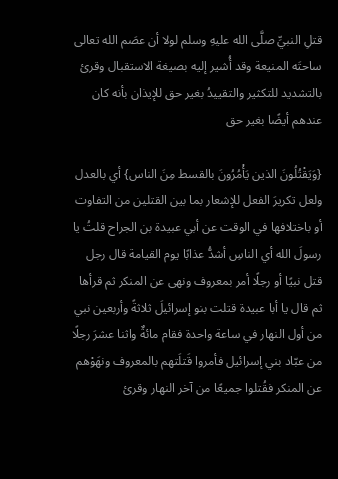قتلِ النبيِّ صلَّى الله عليهِ وسلم لولا أن عصَم الله تعالى ساحتَه المنيعة وقد أُشير إليه بصيغة الاستقبال وقرئ بالتشديد للتكثير والتقييدُ بغير حق للإيذان بأنه كان عندهم أيضًا بغير حق

{وَيَقْتُلُونَ الذين يَأْمُرُونَ بالقسط مِنَ الناس} أي بالعدل ولعل تكريرَ الفعل للإشعار بما بين القتلين من التفاوت أو باختلافها في الوقت عن أبي عبيدة بن الجراح قلتُ يا رسولَ الله أي الناسِ أشدُّ عذابًا يوم القيامة قال رجل قتل نبيًا أو رجلًا أمر بمعروف ونهى عن المنكر ثم قرأها ثم قال يا أبا عبيدة قتلت بنو إسرائيلَ ثلاثةً وأربعين نبي من أول النهار في ساعة واحدة فقام مائةٌ واثنا عشرَ رجلًا من عبّاد بني إسرائيل فأمروا قَتلَتهم بالمعروف ونهَوْهم عن المنكر فقُتلوا جميعًا من آخر النهار وقرئ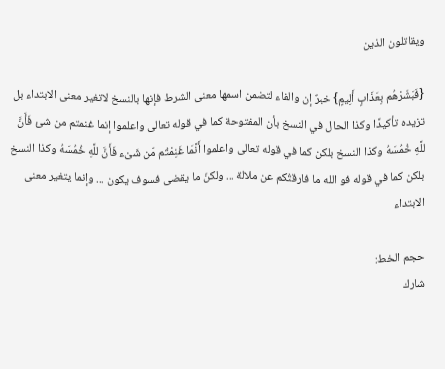ويقاتلون الذين

{فَبَشّرْهُم بِعَذَابٍ أَلِيمٍ} خبرٌ إن والفاء لتضمن اسمها معنى الشرط فإنها بالنسخ لاتغير معنى الابتداء بل تزيده تأكيدًا وكذا الحال في النسخ بأن المفتوحة كما في قوله تعالى واعلموا إنما غنمتم من شئ فَأَنَّ للَّهِ خُمُسَهُ وكذا النسخ بلكن كما في قوله تعالى واعلموا أَنَّمَا غَنِمْتُم مّن شَىْء فَأَنَّ للَّهِ خُمُسَهُ وكذا النسخ بلكن كما في قوله فو الله ما فارقتُكم عن ملالة ... ولكنّ ما يقضى فسوف يكون ... وإنما يتغير معنى الابتداء

حجم الخط:
شارك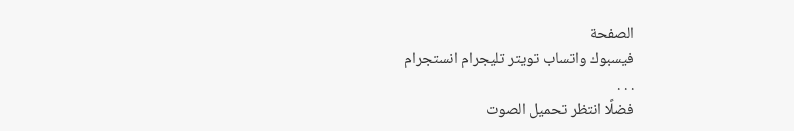الصفحة
فيسبوك واتساب تويتر تليجرام انستجرام
. . .
فضلًا انتظر تحميل الصوت